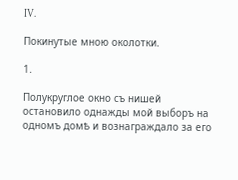IV.

Покинутые мною околотки.

1.

Полукруглое окно съ нишей остановило однажды мой выборъ на одномъ домѣ и вознаграждало за его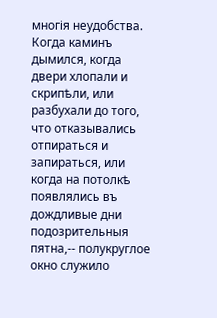многія неудобства. Когда каминъ дымился, когда двери хлопали и скрипѣли, или разбухали до того, что отказывались отпираться и запираться, или когда на потолкѣ появлялись въ дождливые дни подозрительныя пятна,-- полукруглое окно служило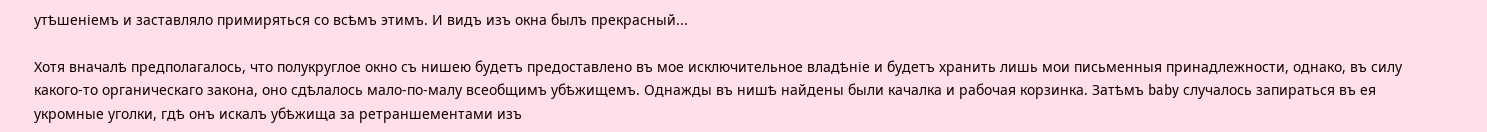утѣшеніемъ и заставляло примиряться со всѣмъ этимъ. И видъ изъ окна былъ прекрасный...

Хотя вначалѣ предполагалось, что полукруглое окно съ нишею будетъ предоставлено въ мое исключительное владѣніе и будетъ хранить лишь мои письменныя принадлежности, однако, въ силу какого-то органическаго закона, оно сдѣлалось мало-по-малу всеобщимъ убѣжищемъ. Однажды въ нишѣ найдены были качалка и рабочая корзинка. Затѣмъ baby случалось запираться въ ея укромные уголки, гдѣ онъ искалъ убѣжища за ретраншементами изъ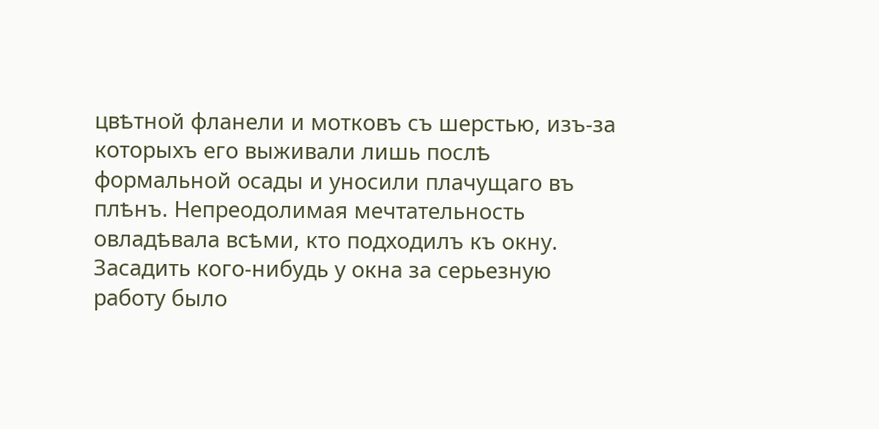цвѣтной фланели и мотковъ съ шерстью, изъ-за которыхъ его выживали лишь послѣ формальной осады и уносили плачущаго въ плѣнъ. Непреодолимая мечтательность овладѣвала всѣми, кто подходилъ къ окну. Засадить кого-нибудь у окна за серьезную работу было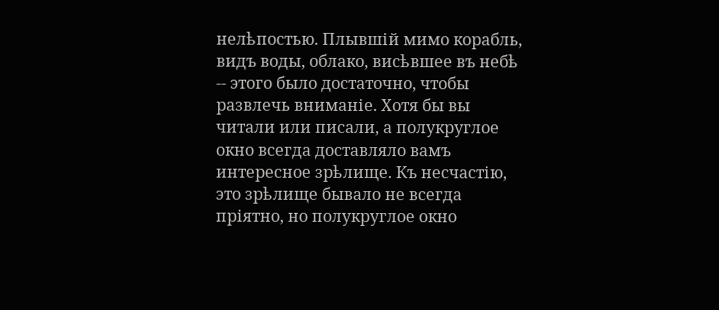нелѣпостью. Плывшій мимо корабль, видъ воды, облако, висѣвшее въ небѣ -- этого было достаточно, чтобы развлечь вниманіе. Хотя бы вы читали или писали, а полукруглое окно всегда доставляло вамъ интересное зрѣлище. Къ несчастію, это зрѣлище бывало не всегда пріятно, но полукруглое окно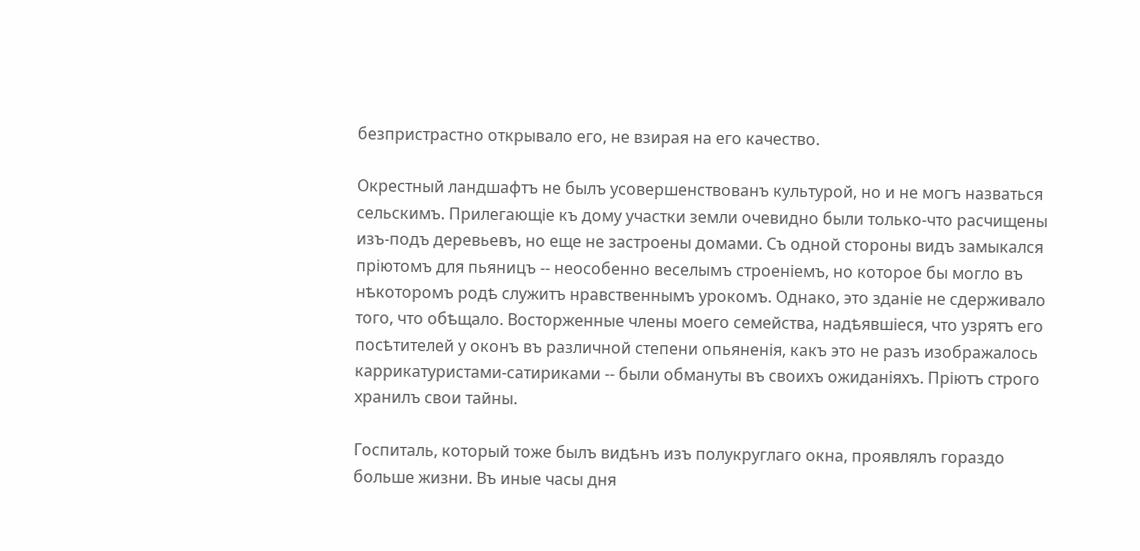безпристрастно открывало его, не взирая на его качество.

Окрестный ландшафтъ не былъ усовершенствованъ культурой, но и не могъ назваться сельскимъ. Прилегающіе къ дому участки земли очевидно были только-что расчищены изъ-подъ деревьевъ, но еще не застроены домами. Съ одной стороны видъ замыкался пріютомъ для пьяницъ -- неособенно веселымъ строеніемъ, но которое бы могло въ нѣкоторомъ родѣ служитъ нравственнымъ урокомъ. Однако, это зданіе не сдерживало того, что обѣщало. Восторженные члены моего семейства, надѣявшіеся, что узрятъ его посѣтителей у оконъ въ различной степени опьяненія, какъ это не разъ изображалось каррикатуристами-сатириками -- были обмануты въ своихъ ожиданіяхъ. Пріютъ строго хранилъ свои тайны.

Госпиталь, который тоже былъ видѣнъ изъ полукруглаго окна, проявлялъ гораздо больше жизни. Въ иные часы дня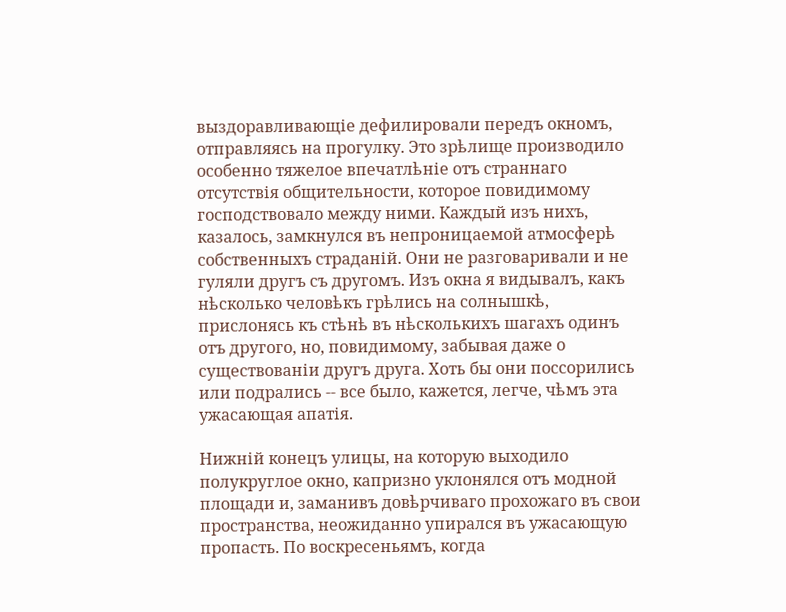выздоравливающіе дефилировали передъ окномъ, отправляясь на прогулку. Это зрѣлище производило особенно тяжелое впечатлѣніе отъ страннаго отсутствія общительности, которое повидимому господствовало между ними. Каждый изъ нихъ, казалось, замкнулся въ непроницаемой атмосферѣ собственныхъ страданій. Они не разговаривали и не гуляли другъ съ другомъ. Изъ окна я видывалъ, какъ нѣсколько человѣкъ грѣлись на солнышкѣ, прислонясь къ стѣнѣ въ нѣсколькихъ шагахъ одинъ отъ другого, но, повидимому, забывая даже о существованіи другъ друга. Хоть бы они поссорились или подрались -- все было, кажется, легче, чѣмъ эта ужасающая апатія.

Нижній конецъ улицы, на которую выходило полукруглое окно, капризно уклонялся отъ модной площади и, заманивъ довѣрчиваго прохожаго въ свои пространства, неожиданно упирался въ ужасающую пропасть. По воскресеньямъ, когда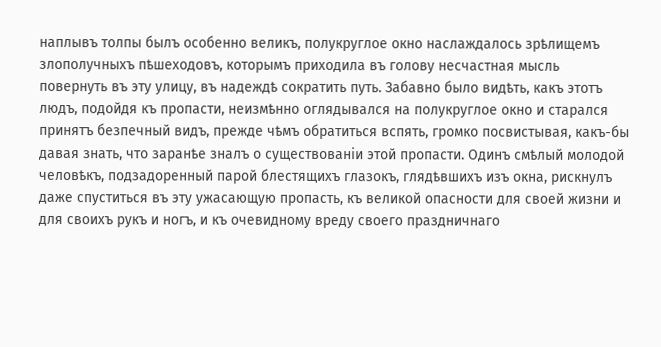наплывъ толпы былъ особенно великъ, полукруглое окно наслаждалось зрѣлищемъ злополучныхъ пѣшеходовъ, которымъ приходила въ голову несчастная мысль повернуть въ эту улицу, въ надеждѣ сократить путь. Забавно было видѣть, какъ этотъ людъ, подойдя къ пропасти, неизмѣнно оглядывался на полукруглое окно и старался принятъ безпечный видъ, прежде чѣмъ обратиться вспять, громко посвистывая, какъ-бы давая знать, что заранѣе зналъ о существованіи этой пропасти. Одинъ смѣлый молодой человѣкъ, подзадоренный парой блестящихъ глазокъ, глядѣвшихъ изъ окна, рискнулъ даже спуститься въ эту ужасающую пропасть, къ великой опасности для своей жизни и для своихъ рукъ и ногъ, и къ очевидному вреду своего праздничнаго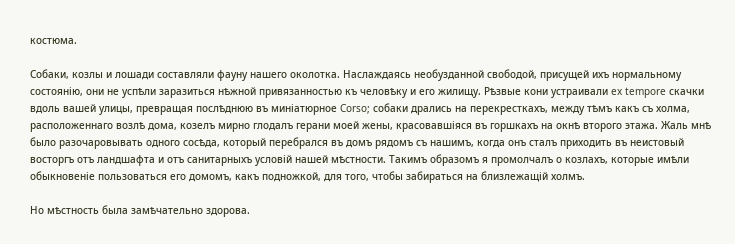костюма.

Собаки, козлы и лошади составляли фауну нашего околотка. Наслаждаясь необузданной свободой, присущей ихъ нормальному состоянію, они не успѣли заразиться нѣжной привязанностью къ человѣку и его жилищу. Рѣзвые кони устраивали ex tempore скачки вдоль вашей улицы, превращая послѣднюю въ миніатюрное Corso; собаки дрались на перекресткахъ, между тѣмъ какъ съ холма, расположеннаго возлѣ дома, козелъ мирно глодалъ герани моей жены, красовавшіяся въ горшкахъ на окнѣ второго этажа. Жаль мнѣ было разочаровывать одного сосѣда, который перебрался въ домъ рядомъ съ нашимъ, когда онъ сталъ приходить въ неистовый восторгъ отъ ландшафта и отъ санитарныхъ условій нашей мѣстности. Такимъ образомъ я промолчалъ о козлахъ, которые имѣли обыкновеніе пользоваться его домомъ, какъ подножкой, для того, чтобы забираться на близлежащій холмъ.

Но мѣстность была замѣчательно здорова.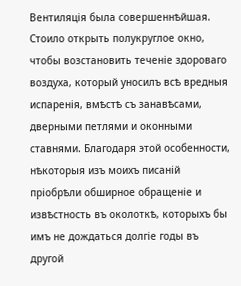Вентиляція была совершеннѣйшая. Стоило открыть полукруглое окно, чтобы возстановить теченіе здороваго воздуха, который уносилъ всѣ вредныя испаренія, вмѣстѣ съ занавѣсами, дверными петлями и оконными ставнями. Благодаря этой особенности, нѣкоторыя изъ моихъ писаній пріобрѣли обширное обращеніе и извѣстность въ околоткѣ, которыхъ бы имъ не дождаться долгіе годы въ другой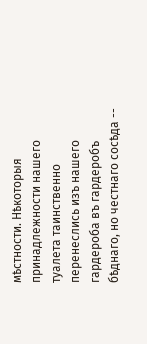мѣстности. Нѣкоторыя принадлежности нашего туалета таинственно перенеслись изъ нашего гардероба въ гардеробъ бѣднаго, но честнаго сосѣда --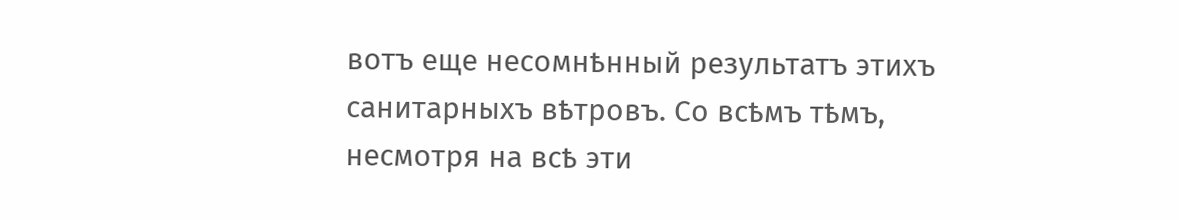вотъ еще несомнѣнный результатъ этихъ санитарныхъ вѣтровъ. Со всѣмъ тѣмъ, несмотря на всѣ эти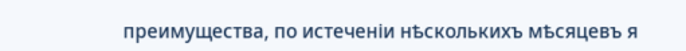преимущества, по истеченіи нѣсколькихъ мѣсяцевъ я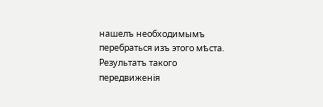нашелъ необходимымъ перебраться изъ этого мѣста. Результатъ такого передвиженія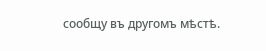сообщу въ другомъ мѣстѣ.